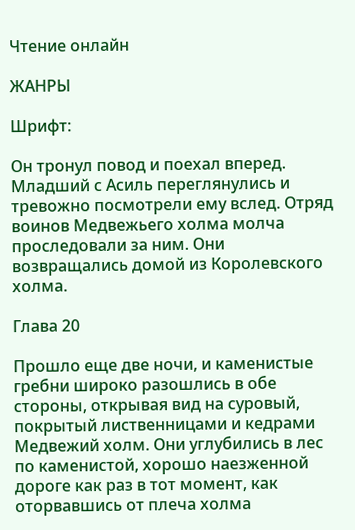Чтение онлайн

ЖАНРЫ

Шрифт:

Он тронул повод и поехал вперед. Младший с Асиль переглянулись и тревожно посмотрели ему вслед. Отряд воинов Медвежьего холма молча проследовали за ним. Они возвращались домой из Королевского холма.

Глава 20

Прошло еще две ночи, и каменистые гребни широко разошлись в обе стороны, открывая вид на суровый, покрытый лиственницами и кедрами Медвежий холм. Они углубились в лес по каменистой, хорошо наезженной дороге как раз в тот момент, как оторвавшись от плеча холма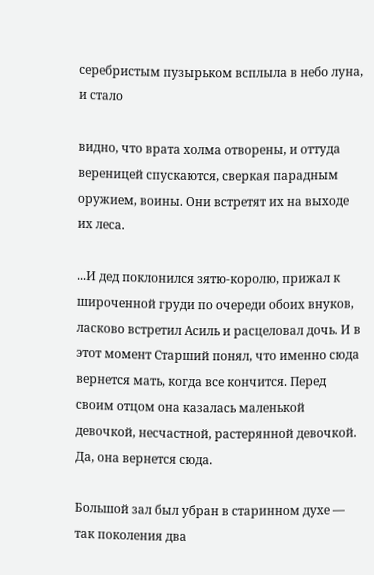серебристым пузырьком всплыла в небо луна, и стало

видно, что врата холма отворены, и оттуда вереницей спускаются, сверкая парадным оружием, воины. Они встретят их на выходе их леса.

...И дед поклонился зятю-королю, прижал к широченной груди по очереди обоих внуков, ласково встретил Асиль и расцеловал дочь. И в этот момент Старший понял, что именно сюда вернется мать, когда все кончится. Перед своим отцом она казалась маленькой девочкой, несчастной, растерянной девочкой. Да, она вернется сюда.

Большой зал был убран в старинном духе — так поколения два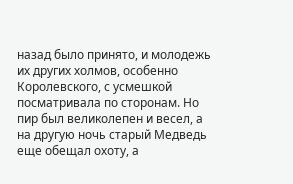назад было принято, и молодежь их других холмов, особенно Королевского, с усмешкой посматривала по сторонам. Но пир был великолепен и весел, а на другую ночь старый Медведь еще обещал охоту, а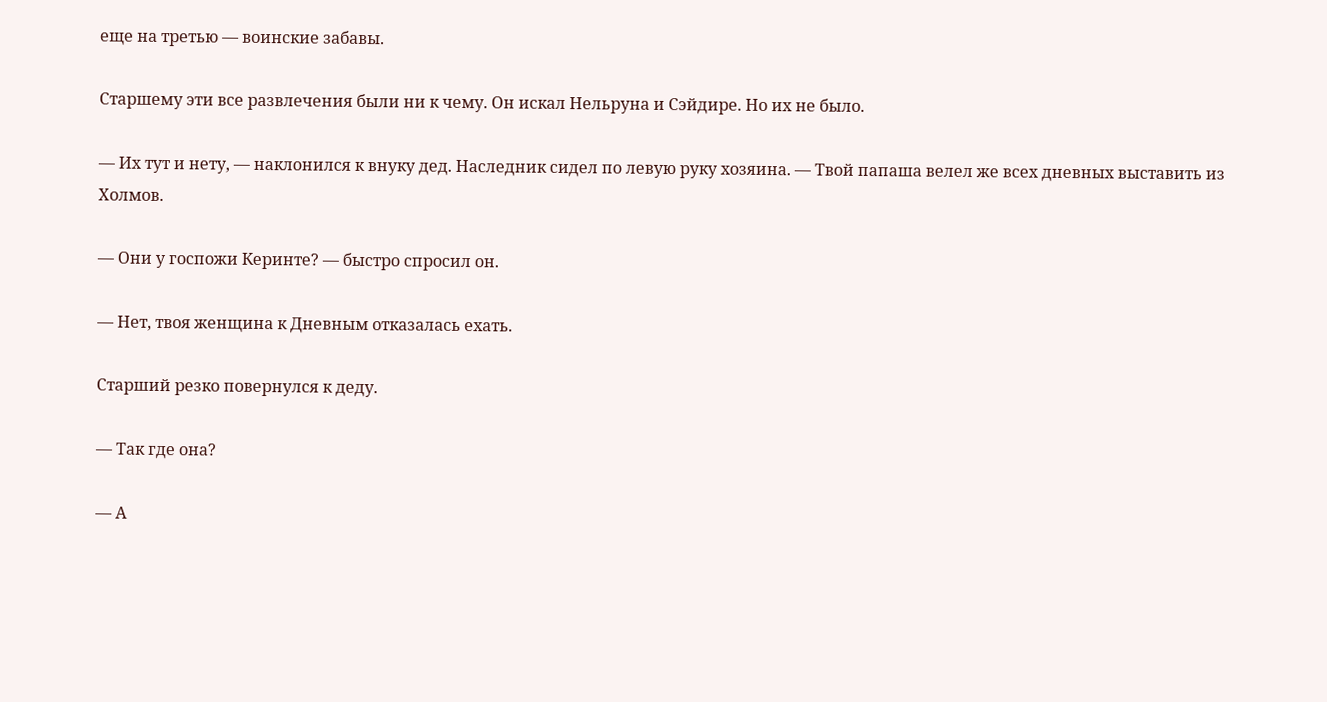еще на третью — воинские забавы.

Старшему эти все развлечения были ни к чему. Он искал Нельруна и Сэйдире. Но их не было.

— Их тут и нету, — наклонился к внуку дед. Наследник сидел по левую руку хозяина. — Твой папаша велел же всех дневных выставить из Холмов.

— Они у госпожи Керинте? — быстро спросил он.

— Нет, твоя женщина к Дневным отказалась ехать.

Старший резко повернулся к деду.

— Так где она?

— А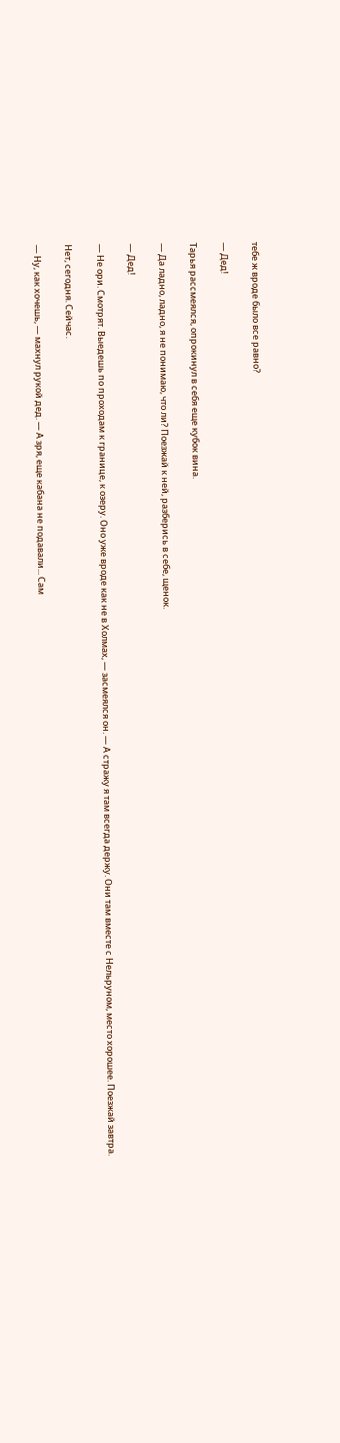тебе ж вроде было все равно?

— Дед!

Тарья рассмеялся, опрокинул в себя еще кубок вина.

— Да ладно, ладно, я не понимаю, что ли? Поезжай к ней, разберись в себе, щенок.

— Дед!

— Не ори. Смотрят. Выедешь по проходам к границе, к озеру. Оно уже вроде как не в Холмах, — засмеялся он. — А стражу я там всегда держу. Они там вместе с Нельруном, место хорошее. Поезжай завтра.

Нет, сегодня. Сейчас.

— Ну, как хочешь, — махнул рукой дед. — А зря, еще кабана не подавали... Сам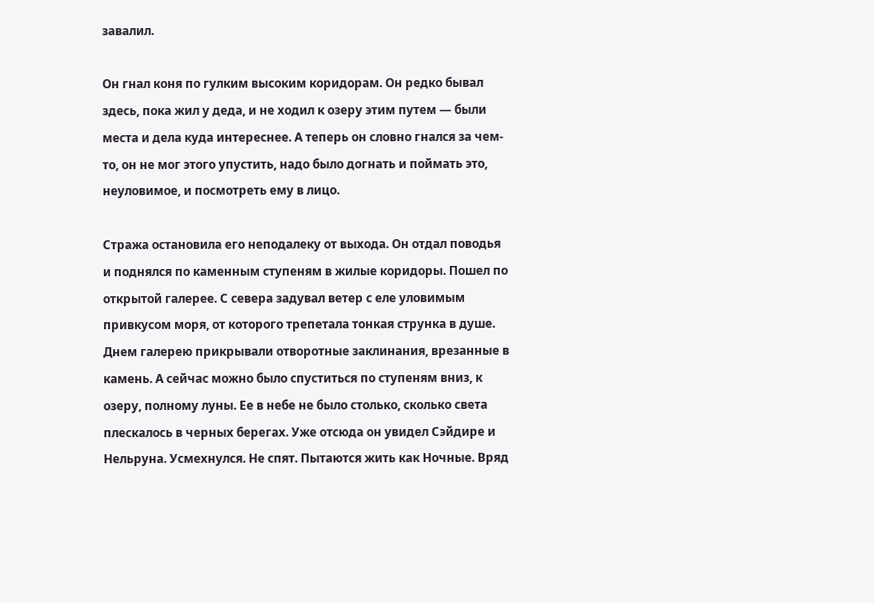завалил.

Он гнал коня по гулким высоким коридорам. Он редко бывал здесь, пока жил у деда, и не ходил к озеру этим путем — были места и дела куда интереснее. А теперь он словно гнался за чем-то, он не мог этого упустить, надо было догнать и поймать это, неуловимое, и посмотреть ему в лицо.

Стража остановила его неподалеку от выхода. Он отдал поводья и поднялся по каменным ступеням в жилые коридоры. Пошел по открытой галерее. С севера задувал ветер с еле уловимым привкусом моря, от которого трепетала тонкая струнка в душе. Днем галерею прикрывали отворотные заклинания, врезанные в камень. А сейчас можно было спуститься по ступеням вниз, к озеру, полному луны. Ее в небе не было столько, сколько света плескалось в черных берегах. Уже отсюда он увидел Сэйдире и Нельруна. Усмехнулся. Не спят. Пытаются жить как Ночные. Вряд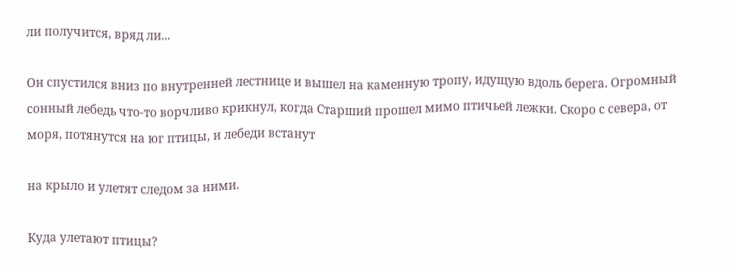ли получится, вряд ли...

Он спустился вниз по внутренней лестнице и вышел на каменную тропу, идущую вдоль берега. Огромный сонный лебедь что-то ворчливо крикнул, когда Старший прошел мимо птичьей лежки. Скоро с севера, от моря, потянутся на юг птицы, и лебеди встанут

на крыло и улетят следом за ними.

Куда улетают птицы?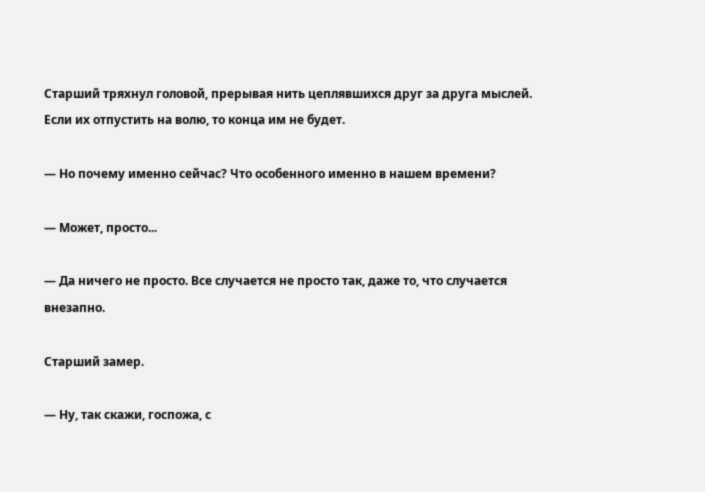Старший тряхнул головой, прерывая нить цеплявшихся друг за друга мыслей. Если их отпустить на волю, то конца им не будет.

— Но почему именно сейчас? Что особенного именно в нашем времени?

— Может, просто...

— Да ничего не просто. Все случается не просто так, даже то, что случается внезапно.

Старший замер.

— Ну, так скажи, госпожа, с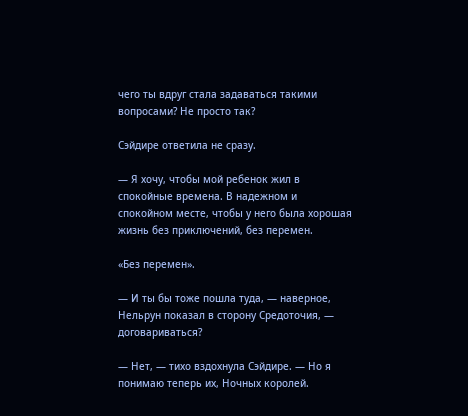чего ты вдруг стала задаваться такими вопросами? Не просто так?

Сэйдире ответила не сразу.

— Я хочу, чтобы мой ребенок жил в спокойные времена. В надежном и спокойном месте, чтобы у него была хорошая жизнь без приключений, без перемен.

«Без перемен».

— И ты бы тоже пошла туда, — наверное, Нельрун показал в сторону Средоточия, — договариваться?

— Нет, — тихо вздохнула Сэйдире. — Но я понимаю теперь их, Ночных королей.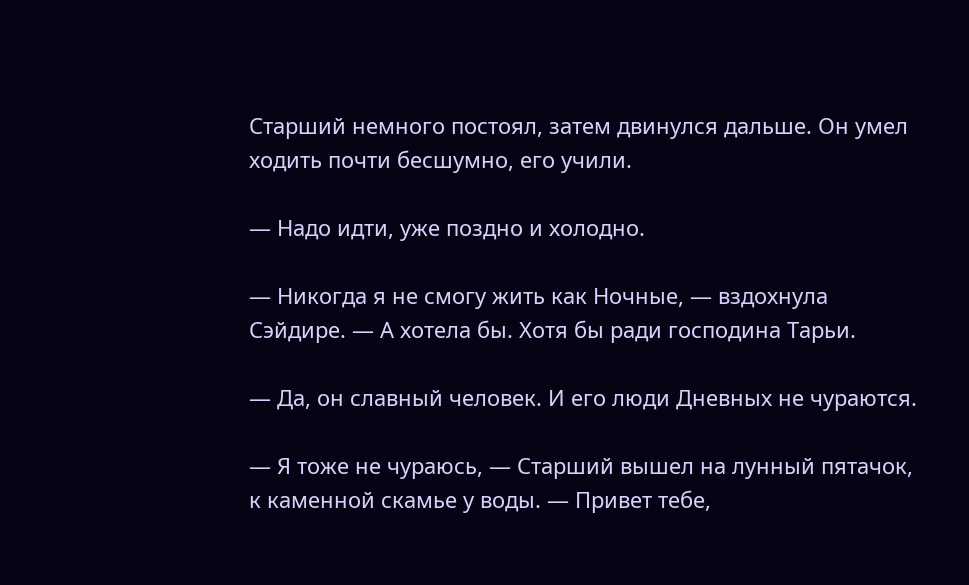Старший немного постоял, затем двинулся дальше. Он умел ходить почти бесшумно, его учили.

— Надо идти, уже поздно и холодно.

— Никогда я не смогу жить как Ночные, — вздохнула Сэйдире. — А хотела бы. Хотя бы ради господина Тарьи.

— Да, он славный человек. И его люди Дневных не чураются.

— Я тоже не чураюсь, — Старший вышел на лунный пятачок, к каменной скамье у воды. — Привет тебе,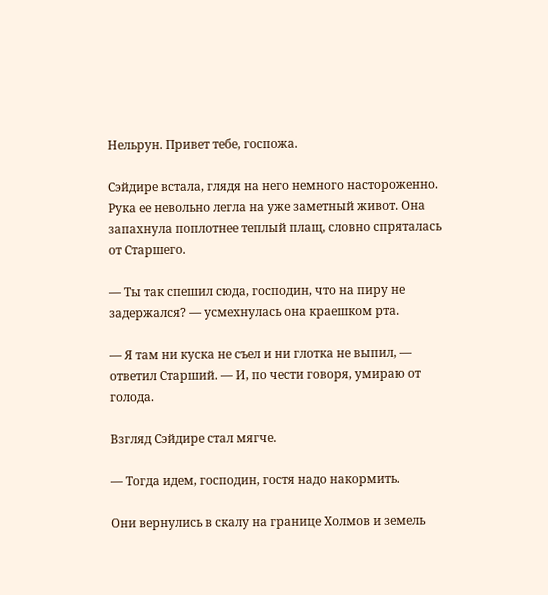Нельрун. Привет тебе, госпожа.

Сэйдире встала, глядя на него немного настороженно. Рука ее невольно легла на уже заметный живот. Она запахнула поплотнее теплый плащ, словно спряталась от Старшего.

— Ты так спешил сюда, господин, что на пиру не задержался? — усмехнулась она краешком рта.

— Я там ни куска не съел и ни глотка не выпил, — ответил Старший. — И, по чести говоря, умираю от голода.

Взгляд Сэйдире стал мягче.

— Тогда идем, господин, гостя надо накормить.

Они вернулись в скалу на границе Холмов и земель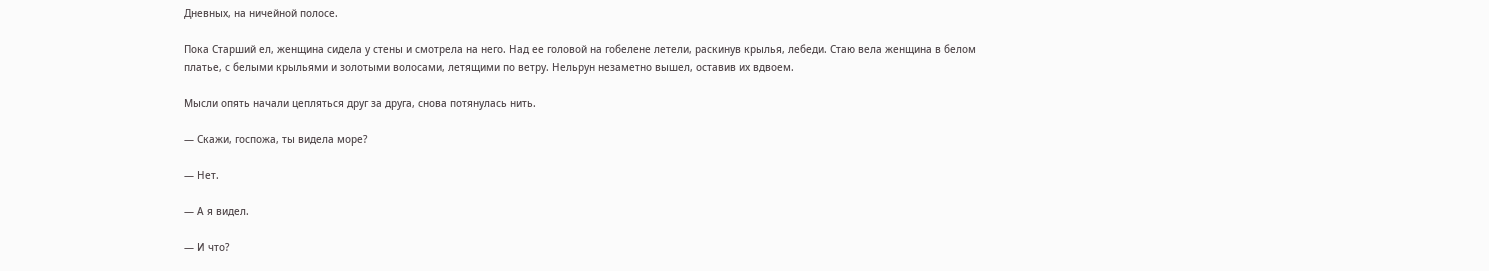Дневных, на ничейной полосе.

Пока Старший ел, женщина сидела у стены и смотрела на него. Над ее головой на гобелене летели, раскинув крылья, лебеди. Стаю вела женщина в белом платье, с белыми крыльями и золотыми волосами, летящими по ветру. Нельрун незаметно вышел, оставив их вдвоем.

Мысли опять начали цепляться друг за друга, снова потянулась нить.

— Скажи, госпожа, ты видела море?

— Нет.

— А я видел.

— И что?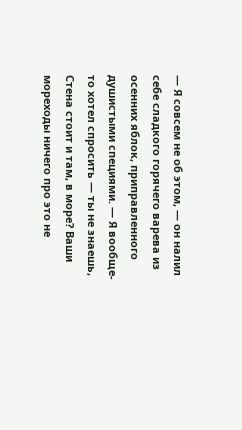— Я совсем не об этом, — он налил себе сладкого горячего варева из осенних яблок, приправленного душистыми специями. — Я вообще-то хотел спросить — ты не знаешь, Стена стоит и там, в море? Ваши мореходы ничего про это не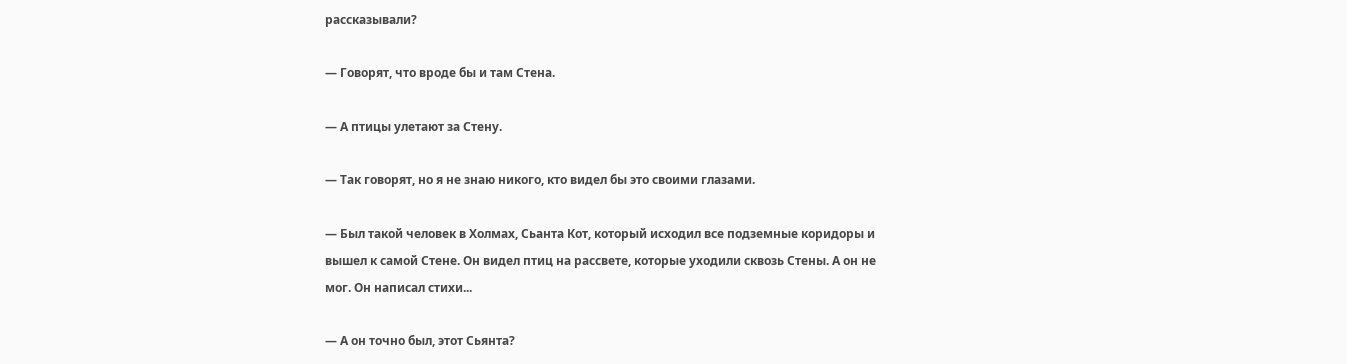рассказывали?

— Говорят, что вроде бы и там Стена.

— А птицы улетают за Стену.

— Так говорят, но я не знаю никого, кто видел бы это своими глазами.

— Был такой человек в Холмах, Сьанта Кот, который исходил все подземные коридоры и вышел к самой Стене. Он видел птиц на рассвете, которые уходили сквозь Стены. А он не мог. Он написал стихи...

— А он точно был, этот Сьянта?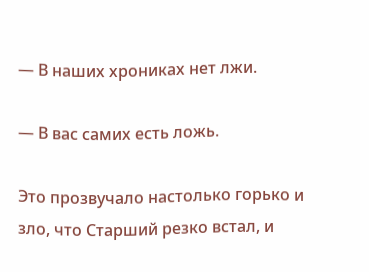— В наших хрониках нет лжи.

— В вас самих есть ложь.

Это прозвучало настолько горько и зло, что Старший резко встал, и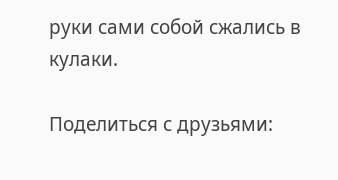руки сами собой сжались в кулаки.

Поделиться с друзьями: